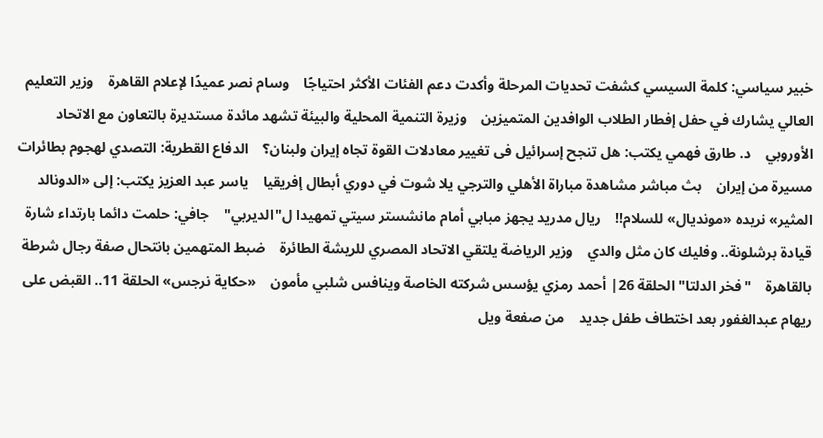خبير سياسي: كلمة السيسي كشفت تحديات المرحلة وأكدت دعم الفئات الأكثر احتياجًا    وسام نصر عميدًا لإعلام القاهرة    وزير التعليم العالي يشارك في حفل إفطار الطلاب الوافدين المتميزين    وزيرة التنمية المحلية والبيئة تشهد مائدة مستديرة بالتعاون مع الاتحاد الأوروبي    د. طارق فهمي يكتب: هل تنجح إسرائيل فى تغيير معادلات القوة تجاه إيران ولبنان؟    الدفاع القطرية: التصدي لهجوم بطائرات مسيرة من إيران    بث مباشر مشاهدة مباراة الأهلي والترجي يلا شوت في دوري أبطال إفريقيا    ياسر عبد العزيز يكتب: إلى «الدونالد المثير» نريده «مونديال» للسلام!!    ريال مدريد يجهز مبابي أمام مانشستر سيتي تمهيدا ل"الديربي"    جافي: حلمت دائما بارتداء شارة قيادة برشلونة.. وفليك كان مثل والدي    وزير الرياضة يلتقي الاتحاد المصري للريشة الطائرة    ضبط المتهمين بانتحال صفة رجال شرطة بالقاهرة    "فخر الدلتا" الحلقة 26| أحمد رمزي يؤسس شركته الخاصة وينافس شلبي مأمون    «حكاية نرجس» الحلقة 11.. القبض على ريهام عبدالغفور بعد اختطاف طفل جديد    من صفعة ويل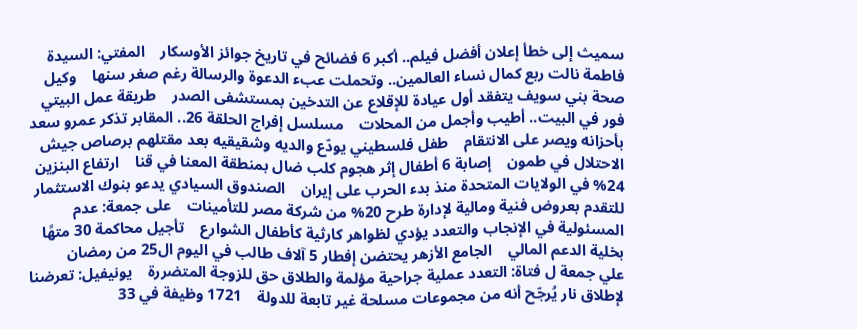سميث إلى خطأ إعلان أفضل فيلم.. أكبر 6 فضائح في تاريخ جوائز الأوسكار    المفتي: السيدة فاطمة نالت ربع كمال نساء العالمين.. وتحملت عبء الدعوة والرسالة رغم صغر سنها    وكيل صحة بني سويف يتفقد أول عيادة للإقلاع عن التدخين بمستشفى الصدر    طريقة عمل البيتي فور في البيت.. أطيب وأجمل من المحلات    مسلسل إفراج الحلقة 26.. المقابر تذكر عمرو سعد بأحزانه ويصر على الانتقام    طفل فلسطيني يودّع والديه وشقيقيه بعد مقتلهم برصاص جيش الاحتلال في طمون    إصابة 6 أطفال إثر هجوم كلب ضال بمنطقة المعنا في قنا    ارتفاع البنزين 24% في الولايات المتحدة منذ بدء الحرب على إيران    الصندوق السيادي يدعو بنوك الاستثمار للتقدم بعروض فنية ومالية لإدارة طرح 20% من شركة مصر للتأمينات    على جمعة: عدم المسئولية في الإنجاب والتعدد يؤدي لظواهر كارثية كأطفال الشوارع    تأجيل محاكمة 30 متهًا بخلية الدعم المالي    الجامع الأزهر يحتضن إفطار 5 آلاف طالب في اليوم ال25 من رمضان    علي جمعة ل فتاة: التعدد عملية جراحية مؤلمة والطلاق حق للزوجة المتضررة    يونيفيل: تعرضنا لإطلاق نار يُرجّح أنه من مجموعات مسلحة غير تابعة للدولة    1721 وظيفة في 33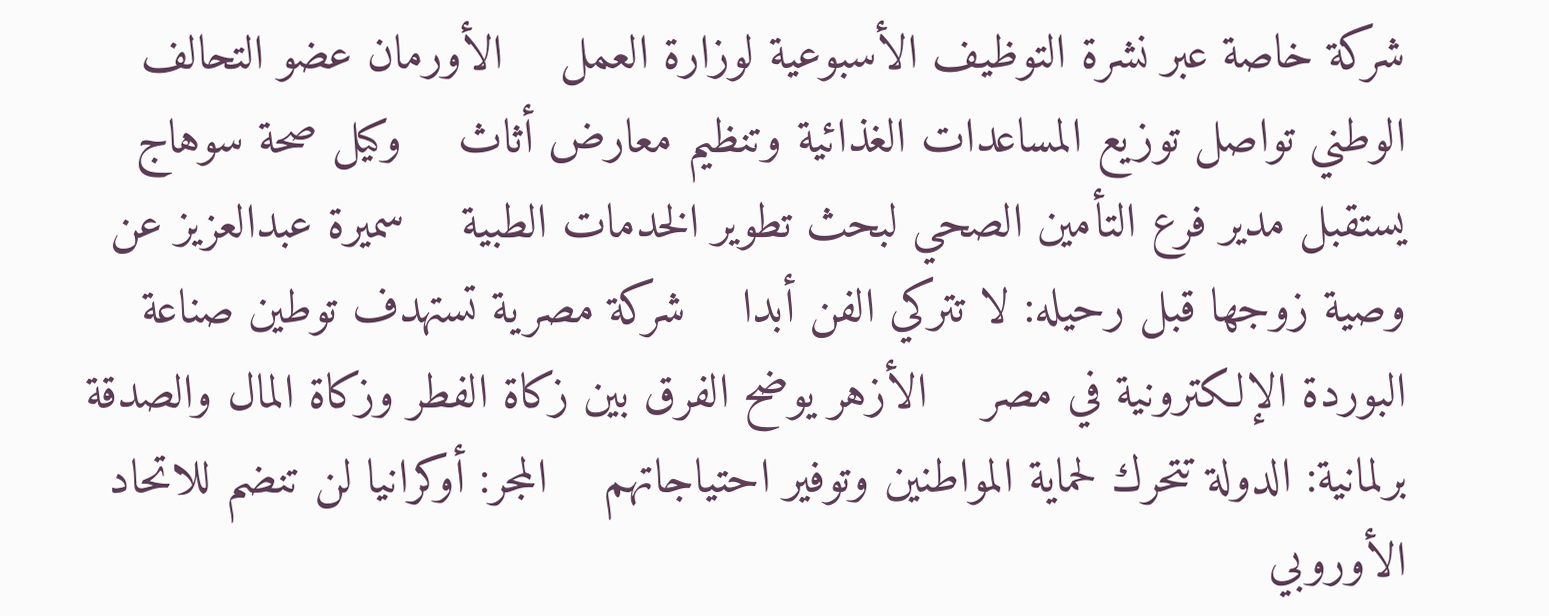شركة خاصة عبر نشرة التوظيف الأسبوعية لوزارة العمل    الأورمان عضو التحالف الوطني تواصل توزيع المساعدات الغذائية وتنظيم معارض أثاث    وكيل صحة سوهاج يستقبل مدير فرع التأمين الصحي لبحث تطوير الخدمات الطبية    سميرة عبدالعزيز عن وصية زوجها قبل رحيله: لا تتركي الفن أبدا    شركة مصرية تستهدف توطين صناعة البوردة الإلكترونية في مصر    الأزهر يوضح الفرق بين زكاة الفطر وزكاة المال والصدقة    برلمانية: الدولة تتحرك لحماية المواطنين وتوفير احتياجاتهم    المجر: أوكرانيا لن تنضم للاتحاد الأوروبي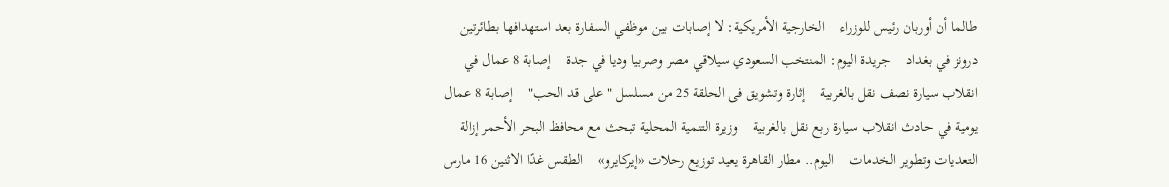طالما أن أوربان رئيس للوزراء    الخارجية الأمريكية: لا إصابات بين موظفي السفارة بعد استهدافها بطائرتين درونز في بغداد    جريدة اليوم: المنتخب السعودي سيلاقي مصر وصربيا وديا في جدة    إصابة 8 عمال في انقلاب سيارة نصف نقل بالغربية    إثارة وتشويق فى الحلقة 25 من مسلسل "على قد الحب"    إصابة 8 عمال يومية في حادث انقلاب سيارة ربع نقل بالغربية    وزيرة التنمية المحلية تبحث مع محافظ البحر الأحمر إزالة التعديات وتطوير الخدمات    اليوم.. مطار القاهرة يعيد توزيع رحلات «إيركايرو»    الطقس غدًا الاثنين 16 مارس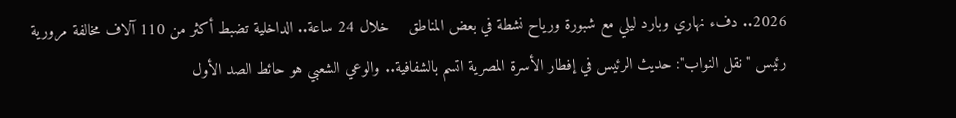2026.. دفء نهاري وبارد ليلي مع شبورة ورياح نشطة في بعض المناطق    خلال 24 ساعة.. الداخلية تضبط أكثر من 110 آلاف مخالفة مرورية    رئيس "نقل النواب": حديث الرئيس في إفطار الأسرة المصرية اتسم بالشفافية.. والوعي الشعبي هو حائط الصد الأول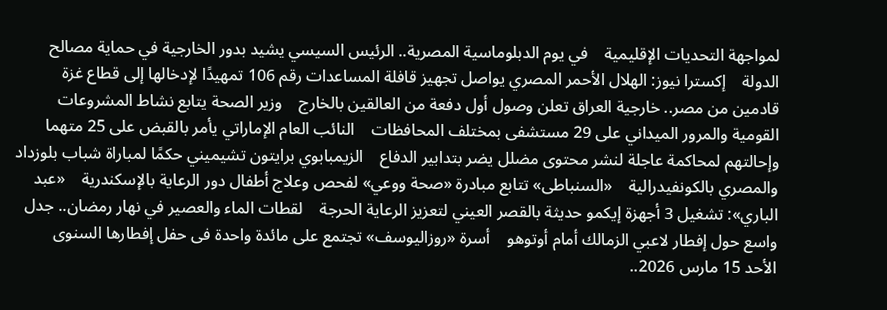لمواجهة التحديات الإقليمية    في يوم الدبلوماسية المصرية.. الرئيس السيسي يشيد بدور الخارجية في حماية مصالح الدولة    إكسترا نيوز: الهلال الأحمر المصري يواصل تجهيز قافلة المساعدات رقم 106 تمهيدًا لإدخالها إلى قطاع غزة    قادمين من مصر.. خارجية العراق تعلن وصول أول دفعة من العالقين بالخارج    وزير الصحة يتابع نشاط المشروعات القومية والمرور الميداني على 29 مستشفى بمختلف المحافظات    النائب العام الإماراتي يأمر بالقبض على 25 متهما وإحالتهم لمحاكمة عاجلة لنشر محتوى مضلل يضر بتدابير الدفاع    الزيمبابوي برايتون تشيميني حكمًا لمباراة شباب بلوزداد والمصري بالكونفيدرالية    «السنباطى» تتابع مبادرة «صحة ووعي» لفحص وعلاج أطفال دور الرعاية بالإسكندرية    «عبد الباري»: تشغيل 3 أجهزة إيكمو حديثة بالقصر العيني لتعزيز الرعاية الحرجة    لقطات الماء والعصير في نهار رمضان.. جدل واسع حول إفطار لاعبي الزمالك أمام أوتوهو    أسرة «روزاليوسف» تجتمع على مائدة واحدة فى حفل إفطارها السنوى    الأحد 15 مارس 2026..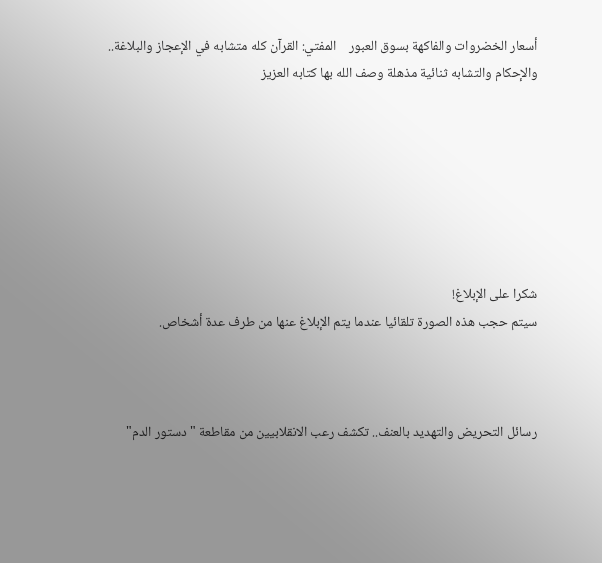أسعار الخضروات والفاكهة بسوق العبور    المفتي: القرآن كله متشابه في الإعجاز والبلاغة.. والإحكام والتشابه ثنائية مذهلة وصف الله بها كتابه العزيز







شكرا على الإبلاغ!
سيتم حجب هذه الصورة تلقائيا عندما يتم الإبلاغ عنها من طرف عدة أشخاص.



رسائل التحريض والتهديد بالعنف.. تكشف رعب الانقلابيين من مقاطعة "دستور الدم"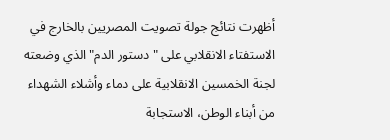أظهرت نتائج جولة تصويت المصريين بالخارج في الاستفتاء الانقلابي على "دستور الدم" الذي وضعته لجنة الخمسين الانقلابية على دماء وأشلاء الشهداء من أبناء الوطن، الاستجابة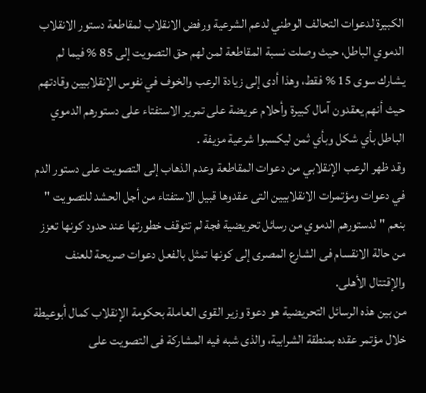الكبيرة لدعوات التحالف الوطني لدعم الشرعية ورفض الانقلاب لمقاطعة دستور الانقلاب الدموي الباطل، حيث وصلت نسبة المقاطعة لمن لهم حق التصويت إلى 85 % فيما لم يشارك سوى 15 % فقط، وهذا أدى إلى زيادة الرعب والخوف في نفوس الإنقلابيين وقادتهم حيث أنهم يعقدون آمال كبيرة وأحلام عريضة على تمرير الاستفتاء على دستورهم الدموي الباطل بأي شكل وبأي ثمن ليكسبوا شرعية مزيفة .
وقد ظهر الرعب الإنقلابي من دعوات المقاطعة وعدم الذهاب إلى التصويت على دستور الدم في دعوات ومؤتمرات الانقلابيين التى عقدوها قبيل الاستفتاء من أجل الحشد للتصويت " بنعم " لدستورهم الدموي من رسائل تحريضية فجة لم تتوقف خطورتها عند حدود كونها تعزز من حالة الانقسام فى الشارع المصرى إلى كونها تمثل بالفعل دعوات صريحة للعنف والإقتتال الأهلى.
من بين هذه الرسائل التحريضية هو دعوة وزير القوى العاملة بحكومة الإنقلاب كمال أبوعيطة خلال مؤتمر عقده بمنطقة الشرابية، والذى شبه فيه المشاركة فى التصويت على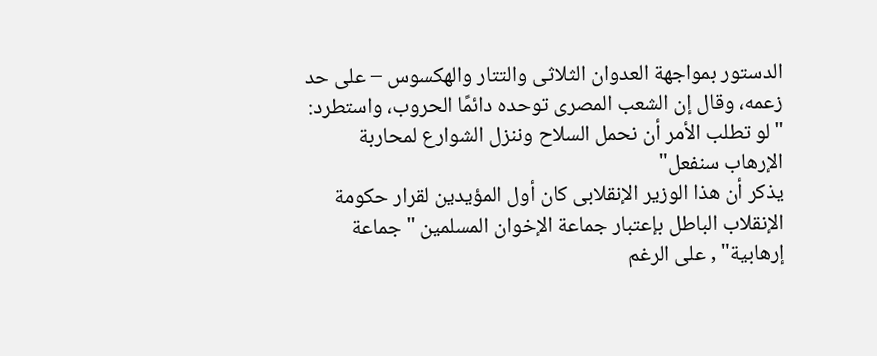الدستور بمواجهة العدوان الثلاثى والتتار والهكسوس – على حد زعمه، وقال إن الشعب المصرى توحده دائمًا الحروب، واستطرد: "لو تطلب الأمر أن نحمل السلاح وننزل الشوارع لمحاربة الإرهاب سنفعل"
يذكر أن هذا الوزير الإنقلابى كان أول المؤيدين لقرار حكومة الإنقلاب الباطل بإعتبار جماعة الإخوان المسلمين " جماعة إرهابية" , على الرغم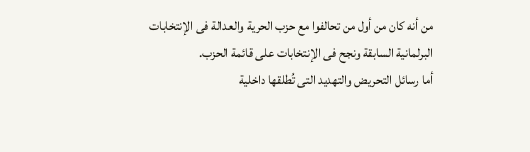من أنه كان من أول من تحالفوا مع حزب الحرية والعدالة فى الإنتخابات البرلمانية السابقة ونجح فى الإنتخابات على قائمة الحزب.
أما رسائل التحريض والتهديد التى تُطلقها داخلية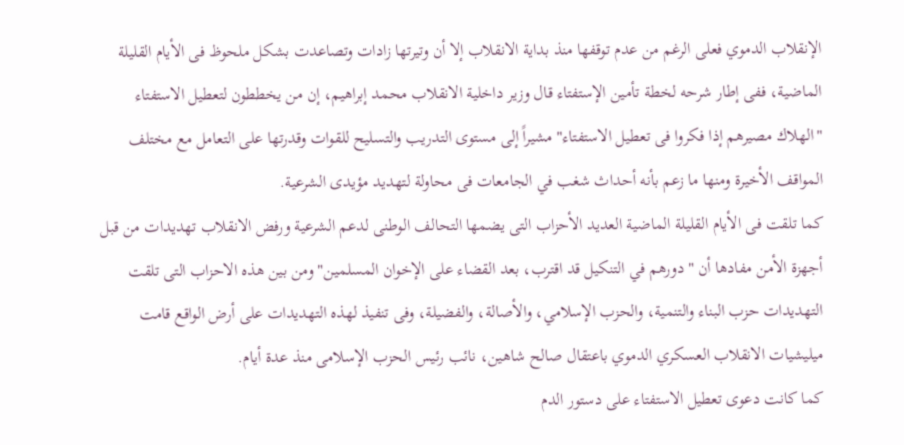الإنقلاب الدموي فعلى الرغم من عدم توقفها منذ بداية الانقلاب إلا أن وتيرتها زادات وتصاعدت بشكل ملحوظ فى الأيام القليلة الماضية، ففى إطار شرحه لخطة تأمين الإستفتاء قال وزير داخلية الانقلاب محمد إبراهيم، إن من يخططون لتعطيل الاستفتاء "الهلاك مصيرهم إذا فكروا فى تعطيل الاستفتاء" مشيراً إلى مستوى التدريب والتسليح للقوات وقدرتها على التعامل مع مختلف المواقف الأخيرة ومنها ما زعم بأنه أحداث شغب في الجامعات فى محاولة لتهديد مؤيدى الشرعية.
كما تلقت فى الأيام القليلة الماضية العديد الأحزاب التى يضمها التحالف الوطنى لدعم الشرعية ورفض الانقلاب تهديدات من قبل أجهزة الأمن مفادها أن "دورهم في التنكيل قد اقترب، بعد القضاء على الإخوان المسلمين" ومن بين هذه الاحزاب التى تلقت التهديدات حزب البناء والتنمية، والحزب الإسلامي، والأصالة، والفضيلة، وفى تنفيذ لهذه التهديدات على أرض الواقع قامت ميليشيات الانقلاب العسكري الدموي باعتقال صالح شاهين، نائب رئيس الحزب الإسلامى منذ عدة أيام.
كما كانت دعوى تعطيل الاستفتاء على دستور الدم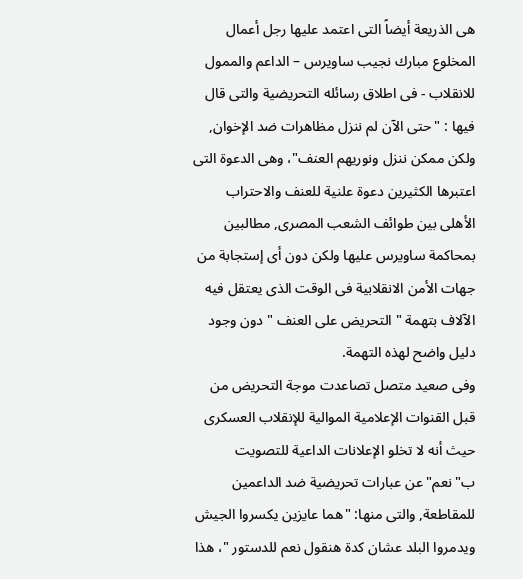هى الذريعة أيضاً التى اعتمد عليها رجل أعمال المخلوع مبارك نجيب ساويرس – الداعم والممول للانقلاب - فى اطلاق رسائله التحريضية والتى قال فيها : "حتى الآن لم ننزل مظاهرات ضد الإخوان, ولكن ممكن ننزل ونوريهم العنف"، وهى الدعوة التى اعتبرها الكثيرين دعوة علنية للعنف والاحتراب الأهلى بين طوائف الشعب المصرى, مطالبين بمحاكمة ساويرس عليها ولكن دون أى إستجابة من جهات الأمن الانقلابية فى الوقت الذى يعتقل فيه الآلاف بتهمة " التحريض على العنف " دون وجود دليل واضح لهذه التهمة.
وفى صعيد متصل تصاعدت موجة التحريض من قبل القنوات الإعلامية الموالية للإنقلاب العسكرى حيث أنه لا تخلو الإعلانات الداعية للتصويت ب"نعم" عن عبارات تحريضية ضد الداعمين للمقاطعة, والتى منها: "هما عايزين يكسروا الجيش ويدمروا البلد عشان كدة هنقول نعم للدستور "، هذا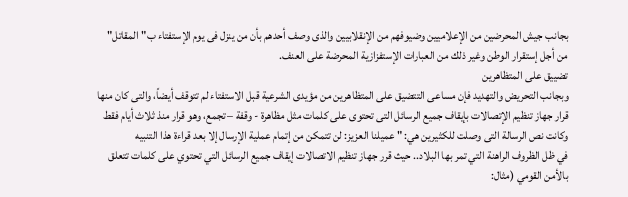بجانب جيش المحرضين من الإعلاميين وضيوفهم من الإنقلابيين والذى وصف أحدهم بأن من ينزل فى يوم الإستفتاء ب"المقاتل" من أجل إستقرار الوطن وغير ذلك من العبارات الإستفزازية المحرضة على العنف.
تضييق على المتظاهرين
وبجانب التحريض والتهديد فإن مساعى التتضيق على المتظاهرين من مؤيدى الشرعية قبل الاستفتاء لم تتوقف أيضاً، والتى كان منها قرار جهاز تنظيم الإتصالات بإيقاف جميع الرسائل التى تحتوى على كلمات مثل مظاهرة - وقفة – تجمع، وهو قرار منذ ثلاث أيام فقط وكانت نص الرسالة التى وصلت للكثيرين هي: " عميلنا العزيز: لن تتمكن من إتمام عملية الإرسال إلا بعد قراءة هذا التنبيه
في ظل الظروف الراهنة التي تمر بها البلاد.. حيث قرر جهاز تنظيم الاتصالات إيقاف جميع الرسائل التي تحتوي على كلمات تتعلق بالأمن القومي (مثال: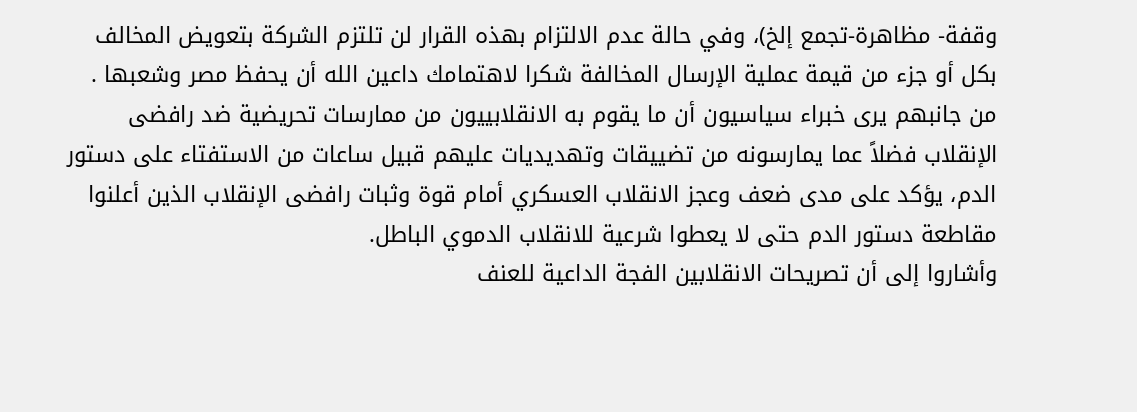وقفة- مظاهرة-تجمع إلخ)، وفي حالة عدم الالتزام بهذه القرار لن تلتزم الشركة بتعويض المخالف بكل أو جزء من قيمة عملية الإرسال المخالفة شكرا لاهتمامك داعين الله أن يحفظ مصر وشعبها .
من جانبهم يرى خبراء سياسيون أن ما يقوم به الانقلابييون من ممارسات تحريضية ضد رافضى الإنقلاب فضلاً عما يمارسونه من تضييقات وتهديديات عليهم قبيل ساعات من الاستفتاء على دستور الدم، يؤكد على مدى ضعف وعجز الانقلاب العسكري أمام قوة وثبات رافضى الإنقلاب الذين أعلنوا مقاطعة دستور الدم حتى لا يعطوا شرعية للانقلاب الدموي الباطل.
وأشاروا إلى أن تصريحات الانقلابين الفجة الداعية للعنف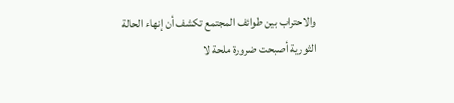والاحتراب بين طوائف المجتمع تكشف أن إنهاء الحالة الثورية أصبحت ضرورة ملحة لا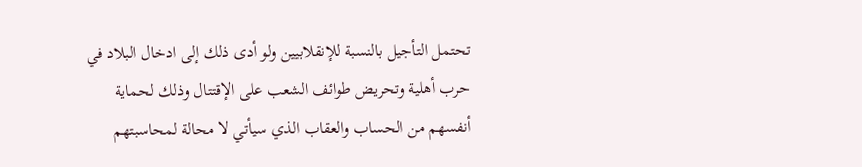تحتمل التأجيل بالنسبة للإنقلابيين ولو أدى ذلك إلى ادخال البلاد في حرب أهلية وتحريض طوائف الشعب على الإقتتال وذلك لحماية أنفسهم من الحساب والعقاب الذي سيأتي لا محالة لمحاسبتهم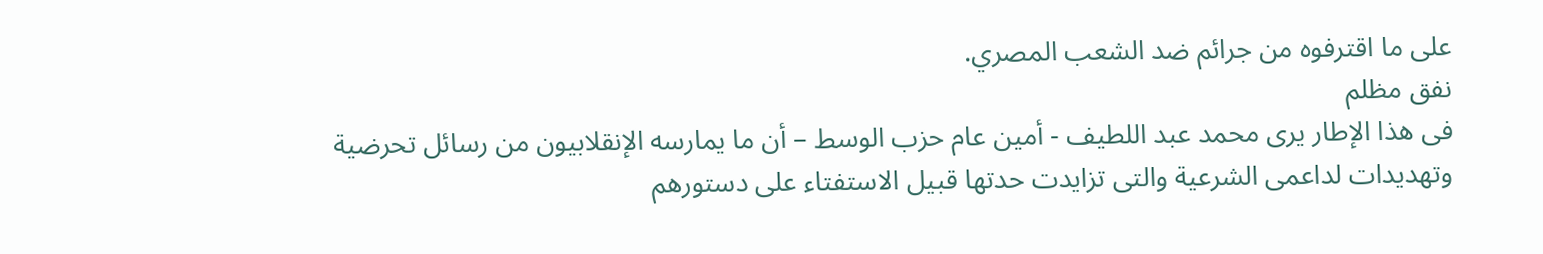على ما اقترفوه من جرائم ضد الشعب المصري.
نفق مظلم
فى هذا الإطار يرى محمد عبد اللطيف - أمين عام حزب الوسط – أن ما يمارسه الإنقلابيون من رسائل تحرضية وتهديدات لداعمى الشرعية والتى تزايدت حدتها قبيل الاستفتاء على دستورهم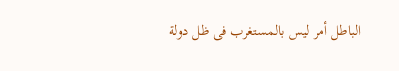الباطل أمر ليس بالمستغرب فى ظل دولة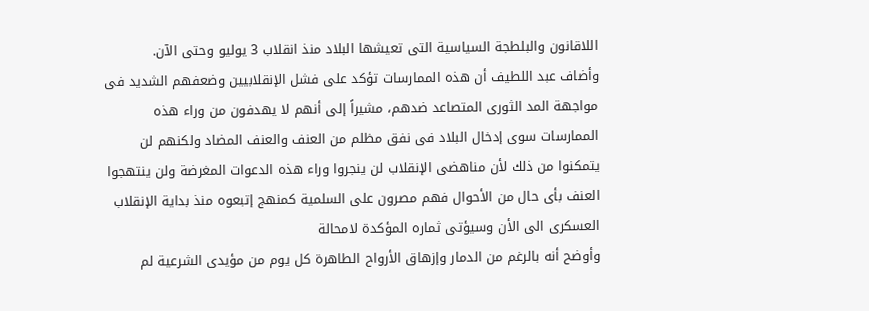اللاقانون والبلطجة السياسية التى تعيشها البلاد منذ انقلاب 3 يوليو وحتى الآن.
وأضاف عبد اللطيف أن هذه الممارسات تؤكد على فشل الإنقلابيين وضعفهم الشديد فى مواجهة المد الثورى المتصاعد ضدهم، مشيراً إلى أنهم لا يهدفون من وراء هذه الممارسات سوى إدخال البلاد فى نفق مظلم من العنف والعنف المضاد ولكنهم لن يتمكنوا من ذلك لأن مناهضى الإنقلاب لن ينجروا وراء هذه الدعوات المغرضة ولن ينتهجوا العنف بأى حال من الأحوال فهم مصرون على السلمية كمنهج إتبعوه منذ بداية الإنقلاب العسكرى الى الأن وسيؤتى ثماره المؤكدة لامحالة
وأوضح أنه بالرغم من الدمار وإزهاق الأرواح الطاهرة كل يوم من مؤيدى الشرعية لم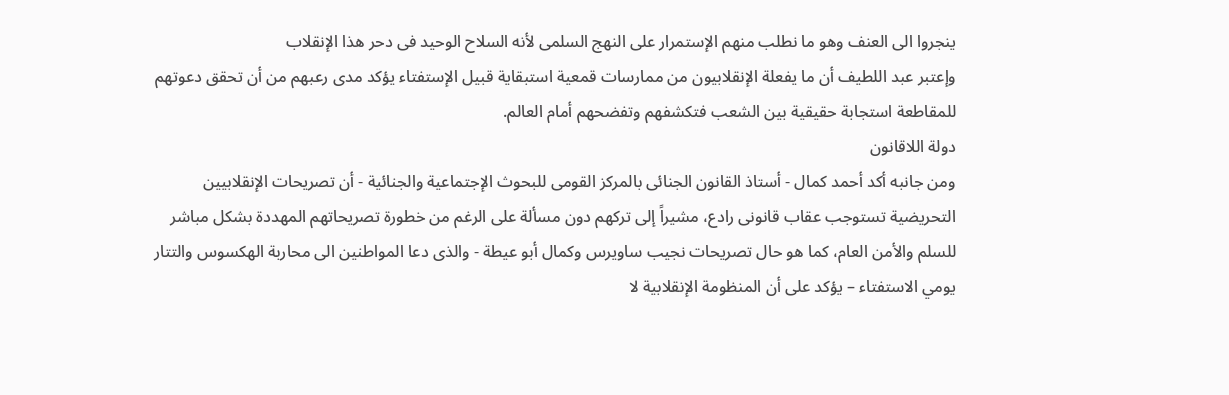ينجروا الى العنف وهو ما نطلب منهم الإستمرار على النهج السلمى لأنه السلاح الوحيد فى دحر هذا الإنقلاب
وإعتبر عبد اللطيف أن ما يفعلة الإنقلابيون من ممارسات قمعية استبقاية قبيل الإستفتاء يؤكد مدى رعبهم من أن تحقق دعوتهم للمقاطعة استجابة حقيقية بين الشعب فتكشفهم وتفضحهم أمام العالم.
دولة اللاقانون
ومن جانبه أكد أحمد كمال - أستاذ القانون الجنائى بالمركز القومى للبحوث الإجتماعية والجنائية - أن تصريحات الإنقلابيين التحريضية تستوجب عقاب قانونى رادع، مشيراً إلى تركهم دون مسألة على الرغم من خطورة تصريحاتهم المهددة بشكل مباشر للسلم والأمن العام، كما هو حال تصريحات نجيب ساويرس وكمال أبو عيطة - والذى دعا المواطنين الى محاربة الهكسوس والتتار يومي الاستفتاء – يؤكد على أن المنظومة الإنقلابية لا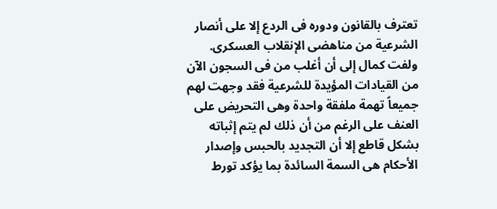تعترف بالقانون ودوره فى الردع إلا على أنصار الشرعية من مناهضى الإنقلاب العسكرى.
ولفت كمال إلى أن أغلب من فى السجون الآن من القيادات المؤيدة للشرعية فقد وجهت لهم جميعاً تهمة ملفقة واحدة وهى التحريض على العنف على الرغم من أن ذلك لم يتم إثباته بشكل قاطع إلا أن التجديد بالحبس وإصدار الأحكام هى السمة السائدة بما يؤكد تورط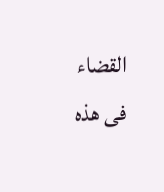القضاء فى هذه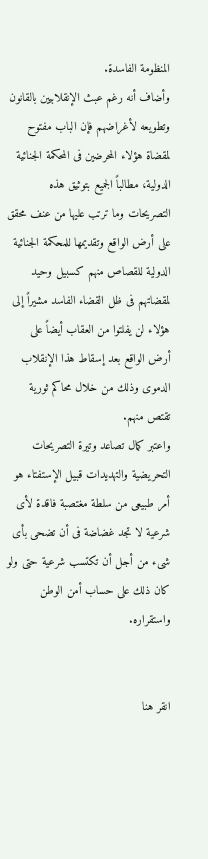المنظومة الفاسدة.
وأضاف أنه رغم عبث الإنقلابيين بالقانون وتطويعه لأغراضهم فإن الباب مفتوح لمقضاة هؤلاء المحرضين فى المحكمة الجنائية الدولية، مطالباً الجميع بتوثيق هذه التصريحات وما ترتب عليها من عنف محقق على أرض الواقع وتقديمها للمحكمة الجنائية الدولية للقصاص منهم كسبيل وحيد لمقضاتهم فى ظل القضاء الفاسد مشيراً إلى هؤلاء لن يفلتوا من العقاب أيضاً على أرض الواقع بعد إسقاط هذا الإنقلاب الدموى وذلك من خلال محاكم ثورية تقتص منهم.
واعتبر كمال تصاعد وتيرة التصريحات التحريضية والتهديدات قبيل الإستفتاء هو أمر طبيعى من سلطة مغتصبة فاقدة لأى شرعية لا تجد غضاضة فى أن تضحى بأى شىء من أجل أن تكتسب شرعية حتى ولو كان ذلك على حساب أمن الوطن واستقراره.


انقر هنا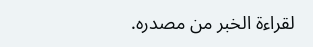لقراءة الخبر من مصدره.